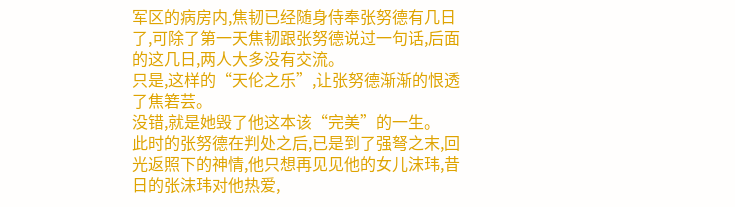军区的病房内,焦韧已经随身侍奉张努德有几日了,可除了第一天焦韧跟张努德说过一句话,后面的这几日,两人大多没有交流。
只是,这样的“天伦之乐”,让张努德渐渐的恨透了焦箬芸。
没错,就是她毁了他这本该“完美”的一生。
此时的张努德在判处之后,已是到了强弩之末,回光返照下的神情,他只想再见见他的女儿沫玮,昔日的张沫玮对他热爱,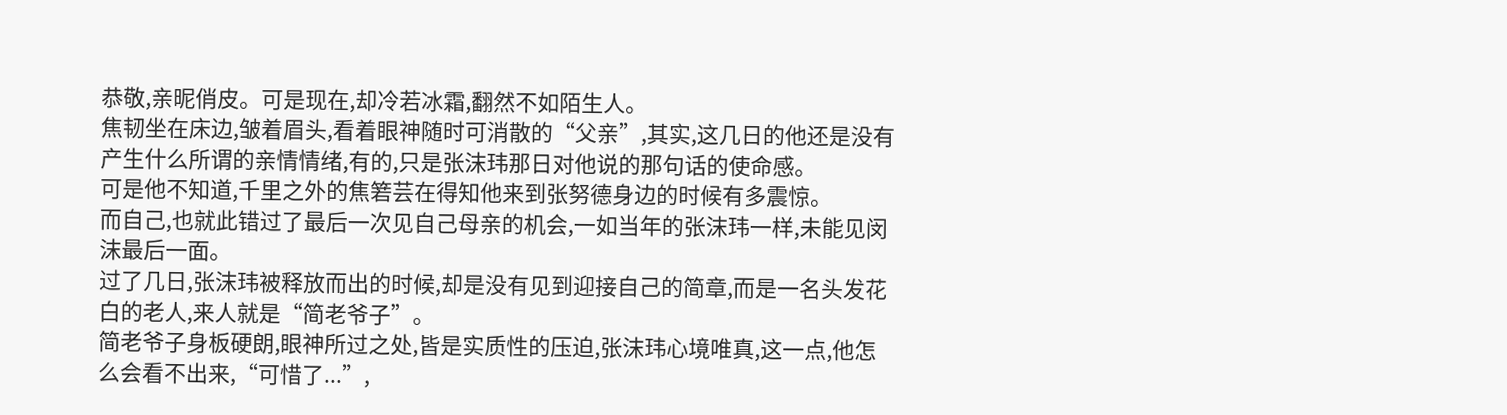恭敬,亲昵俏皮。可是现在,却冷若冰霜,翻然不如陌生人。
焦韧坐在床边,皱着眉头,看着眼神随时可消散的“父亲”,其实,这几日的他还是没有产生什么所谓的亲情情绪,有的,只是张沫玮那日对他说的那句话的使命感。
可是他不知道,千里之外的焦箬芸在得知他来到张努德身边的时候有多震惊。
而自己,也就此错过了最后一次见自己母亲的机会,一如当年的张沫玮一样,未能见闵沫最后一面。
过了几日,张沫玮被释放而出的时候,却是没有见到迎接自己的简章,而是一名头发花白的老人,来人就是“简老爷子”。
简老爷子身板硬朗,眼神所过之处,皆是实质性的压迫,张沫玮心境唯真,这一点,他怎么会看不出来,“可惜了...”,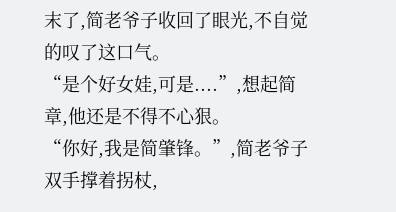末了,简老爷子收回了眼光,不自觉的叹了这口气。
“是个好女娃,可是....”,想起简章,他还是不得不心狠。
“你好,我是简肇锋。”,简老爷子双手撑着拐杖,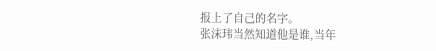报上了自己的名字。
张沫玮当然知道他是谁,当年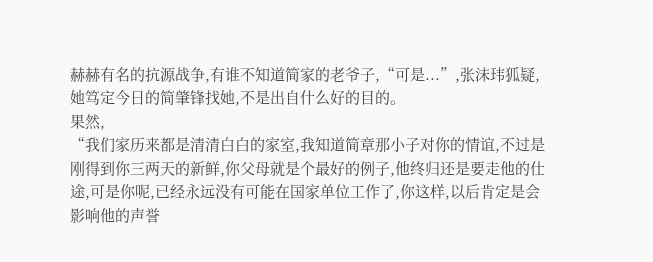赫赫有名的抗源战争,有谁不知道简家的老爷子,“可是...”,张沫玮狐疑,她笃定今日的简肇锋找她,不是出自什么好的目的。
果然,
“我们家历来都是清清白白的家室,我知道简章那小子对你的情谊,不过是刚得到你三两天的新鲜,你父母就是个最好的例子,他终归还是要走他的仕途,可是你呢,已经永远没有可能在国家单位工作了,你这样,以后肯定是会影响他的声誉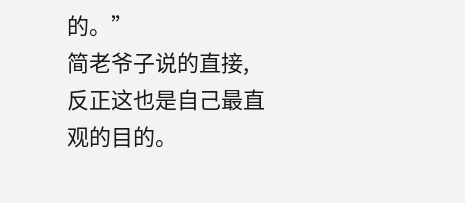的。”
简老爷子说的直接,反正这也是自己最直观的目的。